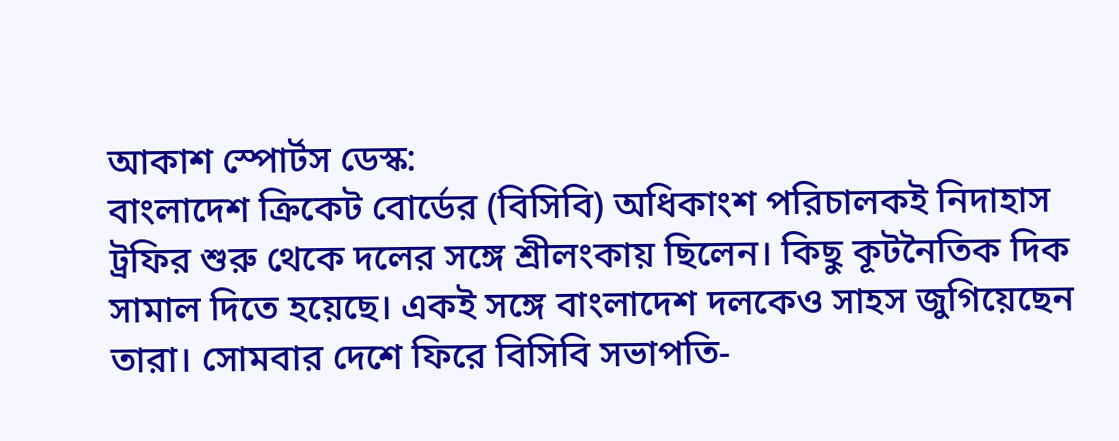আকাশ স্পোর্টস ডেস্ক:
বাংলাদেশ ক্রিকেট বোর্ডের (বিসিবি) অধিকাংশ পরিচালকই নিদাহাস ট্রফির শুরু থেকে দলের সঙ্গে শ্রীলংকায় ছিলেন। কিছু কূটনৈতিক দিক সামাল দিতে হয়েছে। একই সঙ্গে বাংলাদেশ দলকেও সাহস জুগিয়েছেন তারা। সোমবার দেশে ফিরে বিসিবি সভাপতি-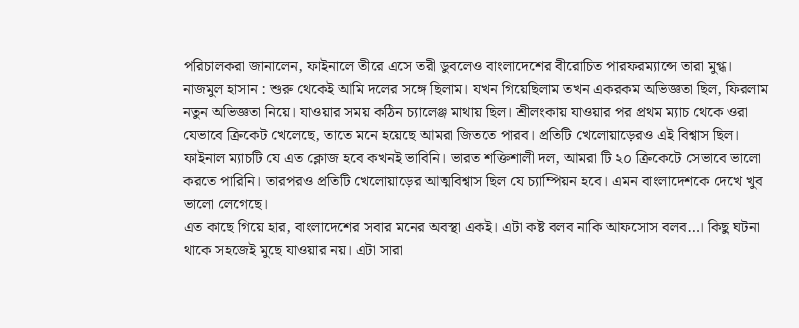পরিচালকরা জানালেন, ফাইনালে তীরে এসে তরী ডুবলেও বাংলাদেশের বীরোচিত পারফরম্যান্সে তারা মুগ্ধ।
নাজমুল হাসান : শুরু থেকেই আমি দলের সঙ্গে ছিলাম। যখন গিয়েছিলাম তখন একরকম অভিজ্ঞতা ছিল, ফিরলাম নতুন অভিজ্ঞতা নিয়ে। যাওয়ার সময় কঠিন চ্যালেঞ্জ মাথায় ছিল। শ্রীলংকায় যাওয়ার পর প্রথম ম্যাচ থেকে ওরা যেভাবে ক্রিকেট খেলেছে, তাতে মনে হয়েছে আমরা জিততে পারব। প্রতিটি খেলোয়াড়েরও এই বিশ্বাস ছিল। ফাইনাল ম্যাচটি যে এত ক্লোজ হবে কখনই ভাবিনি। ভারত শক্তিশালী দল, আমরা টি ২০ ক্রিকেটে সেভাবে ভালো করতে পারিনি। তারপরও প্রতিটি খেলোয়াড়ের আত্মবিশ্বাস ছিল যে চ্যাম্পিয়ন হবে। এমন বাংলাদেশকে দেখে খুব ভালো লেগেছে।
এত কাছে গিয়ে হার, বাংলাদেশের সবার মনের অবস্থা একই। এটা কষ্ট বলব নাকি আফসোস বলব…। কিছু ঘটনা থাকে সহজেই মুছে যাওয়ার নয়। এটা সারা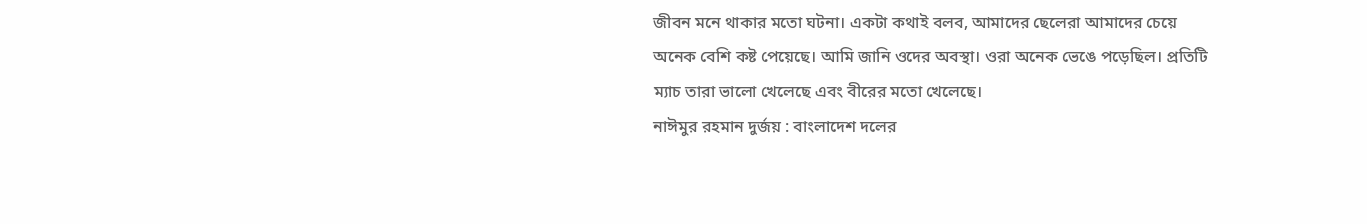জীবন মনে থাকার মতো ঘটনা। একটা কথাই বলব, আমাদের ছেলেরা আমাদের চেয়ে অনেক বেশি কষ্ট পেয়েছে। আমি জানি ওদের অবস্থা। ওরা অনেক ভেঙে পড়েছিল। প্রতিটি ম্যাচ তারা ভালো খেলেছে এবং বীরের মতো খেলেছে।
নাঈমুর রহমান দুর্জয় : বাংলাদেশ দলের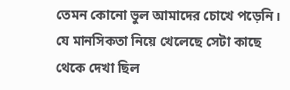তেমন কোনো ভুল আমাদের চোখে পড়েনি। যে মানসিকতা নিয়ে খেলেছে সেটা কাছে থেকে দেখা ছিল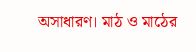অসাধারণ। মাঠ ও মাঠের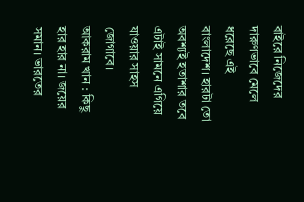বাইরে নিজেদের দারুণভাবে মেলে ধরেছে এই বাংলাদেশ। হারটা তো অবশ্যই হতাশার তবে এটাই সামনে এগিয়ে যাওয়ার সাহস জোগাবে।
আকরাম খান : কিছু হার হার না। জয়ের সমান। ভারতের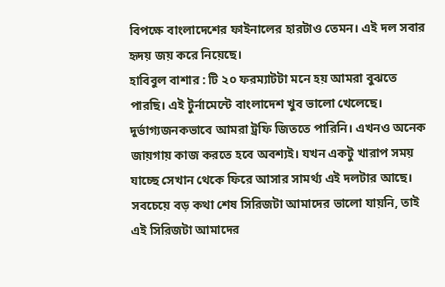বিপক্ষে বাংলাদেশের ফাইনালের হারটাও তেমন। এই দল সবার হৃদয় জয় করে নিয়েছে।
হাবিবুল বাশার : টি ২০ ফরম্যাটটা মনে হয় আমরা বুঝতে পারছি। এই টুর্নামেন্টে বাংলাদেশ খুব ভালো খেলেছে। দুর্ভাগ্যজনকভাবে আমরা ট্রফি জিততে পারিনি। এখনও অনেক জায়গায় কাজ করতে হবে অবশ্যই। যখন একটু খারাপ সময় যাচ্ছে সেখান থেকে ফিরে আসার সামর্থ্য এই দলটার আছে।
সবচেয়ে বড় কথা শেষ সিরিজটা আমাদের ভালো যায়নি, তাই এই সিরিজটা আমাদের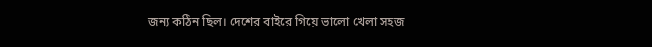জন্য কঠিন ছিল। দেশের বাইরে গিয়ে ভালো খেলা সহজ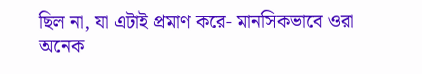ছিল না, যা এটাই প্রমাণ করে- মানসিকভাবে ওরা অনেক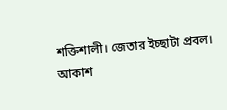শক্তিশালী। জেতার ইচ্ছাটা প্রবল।
আকাশ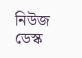নিউজ ডেস্ক